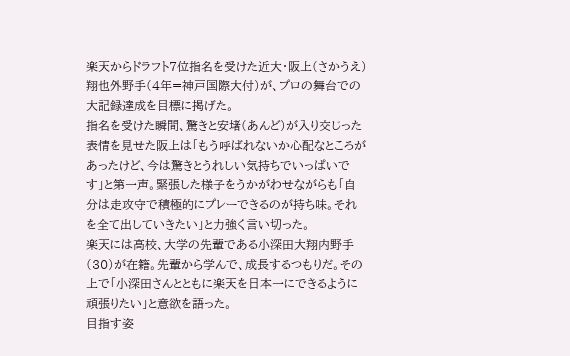楽天からドラフト7位指名を受けた近大・阪上(さかうえ)翔也外野手(4年=神戸国際大付)が、プロの舞台での大記録達成を目標に掲げた。
指名を受けた瞬間、驚きと安堵(あんど)が入り交じった表情を見せた阪上は「もう呼ばれないか心配なところがあったけど、今は驚きとうれしい気持ちでいっぱいです」と第一声。緊張した様子をうかがわせながらも「自分は走攻守で積極的にプレーできるのが持ち味。それを全て出していきたい」と力強く言い切った。
楽天には高校、大学の先輩である小深田大翔内野手(30)が在籍。先輩から学んで、成長するつもりだ。その上で「小深田さんとともに楽天を日本一にできるように頑張りたい」と意欲を語った。
目指す姿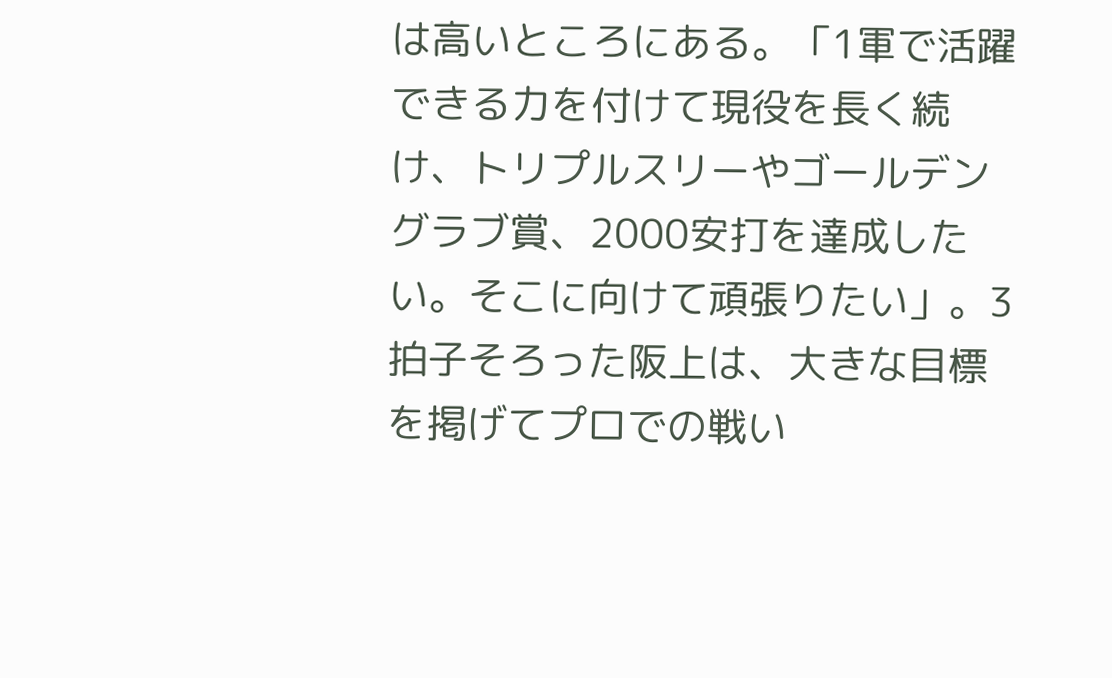は高いところにある。「1軍で活躍できる力を付けて現役を長く続け、トリプルスリーやゴールデングラブ賞、2000安打を達成したい。そこに向けて頑張りたい」。3拍子そろった阪上は、大きな目標を掲げてプロでの戦い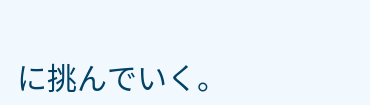に挑んでいく。